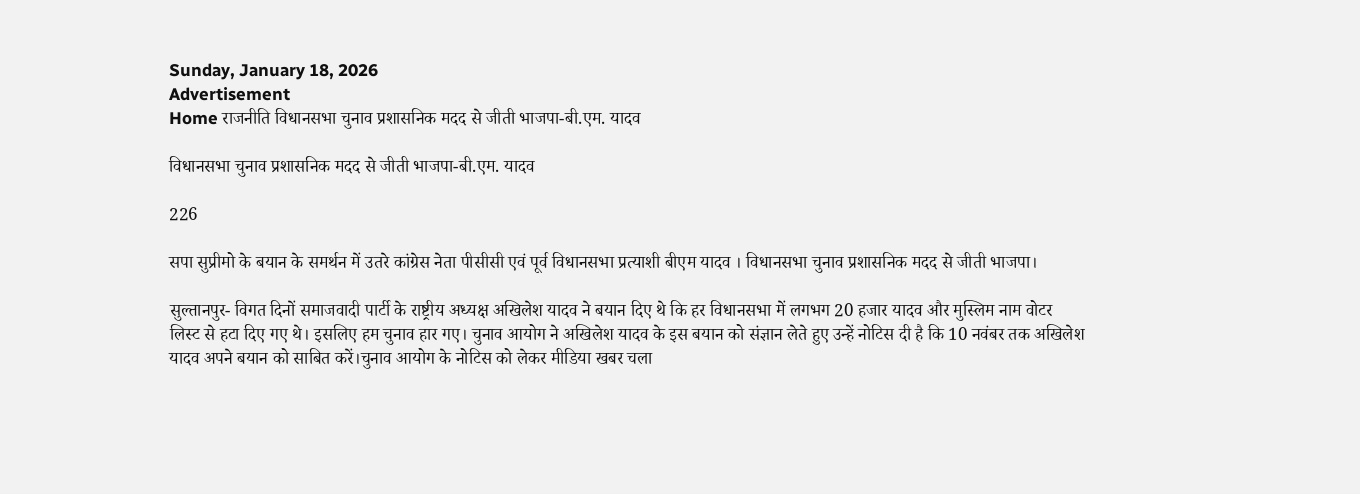Sunday, January 18, 2026
Advertisement
Home राजनीति विधानसभा चुनाव प्रशासनिक मदद से जीती भाजपा-बी.एम. यादव

विधानसभा चुनाव प्रशासनिक मदद से जीती भाजपा-बी.एम. यादव

226

सपा सुप्रीमो के बयान के समर्थन में उतरे कांग्रेस नेता पीसीसी एवं पूर्व विधानसभा प्रत्याशी बीएम यादव । विधानसभा चुनाव प्रशासनिक मदद से जीती भाजपा।

सुल्तानपुर- विगत दिनों समाजवादी पार्टी के राष्ट्रीय अध्यक्ष अखिलेश यादव ने बयान दिए थे कि हर विधानसभा में लगभग 20 हजार यादव और मुस्लिम नाम वोटर लिस्ट से हटा दिए गए थे। इसलिए हम चुनाव हार गए। चुनाव आयोग ने अखिलेश यादव के इस बयान को संज्ञान लेते हुए उन्हें नोटिस दी है कि 10 नवंबर तक अखिलेश यादव अपने बयान को साबित करें।चुनाव आयोग के नोटिस को लेकर मीडिया खबर चला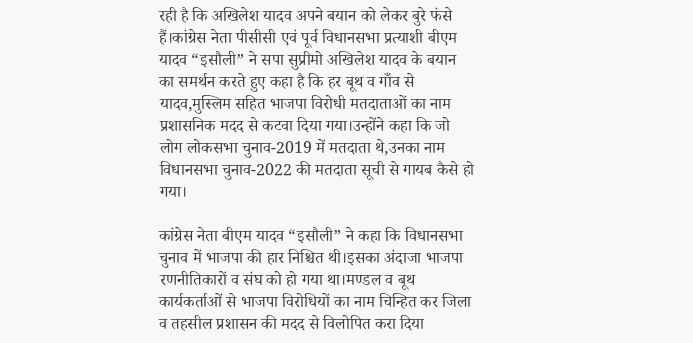रही है कि अखिलेश यादव अपने बयान को लेकर बुरे फंसे हैं।कांग्रेस नेता पीसीसी एवं पूर्व विधानसभा प्रत्याशी बीएम यादव “इसौली” ने सपा सुप्रीमो अखिलेश यादव के बयान का समर्थन करते हुए कहा है कि हर बूथ व गाँव से यादव,मुस्लिम सहित भाजपा विरोधी मतदाताओं का नाम प्रशासनिक मदद से कटवा दिया गया।उन्होंने कहा कि जो लोग लोकसभा चुनाव-2019 में मतदाता थे,उनका नाम विधानसभा चुनाव-2022 की मतदाता सूची से गायब कैसे हो गया।

कांग्रेस नेता बीएम यादव “इसौली” ने कहा कि विधानसभा चुनाव में भाजपा की हार निश्चित थी।इसका अंदाजा भाजपा रणनीतिकारों व संघ को हो गया था।मण्डल व बूथ कार्यकर्ताओं से भाजपा विरोधियों का नाम चिन्हित कर जिला व तहसील प्रशासन की मदद से विलोपित करा दिया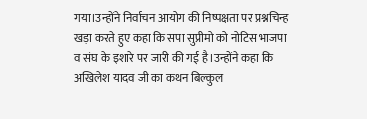गया।उन्होंने निर्वाचन आयोग की निष्पक्षता पर प्रश्नचिन्ह खड़ा करते हुए कहा कि सपा सुप्रीमो को नोटिस भाजपा व संघ के इशारे पर जारी की गई है।उन्होंने कहा कि अखिलेश यादव जी का कथन बिल्कुल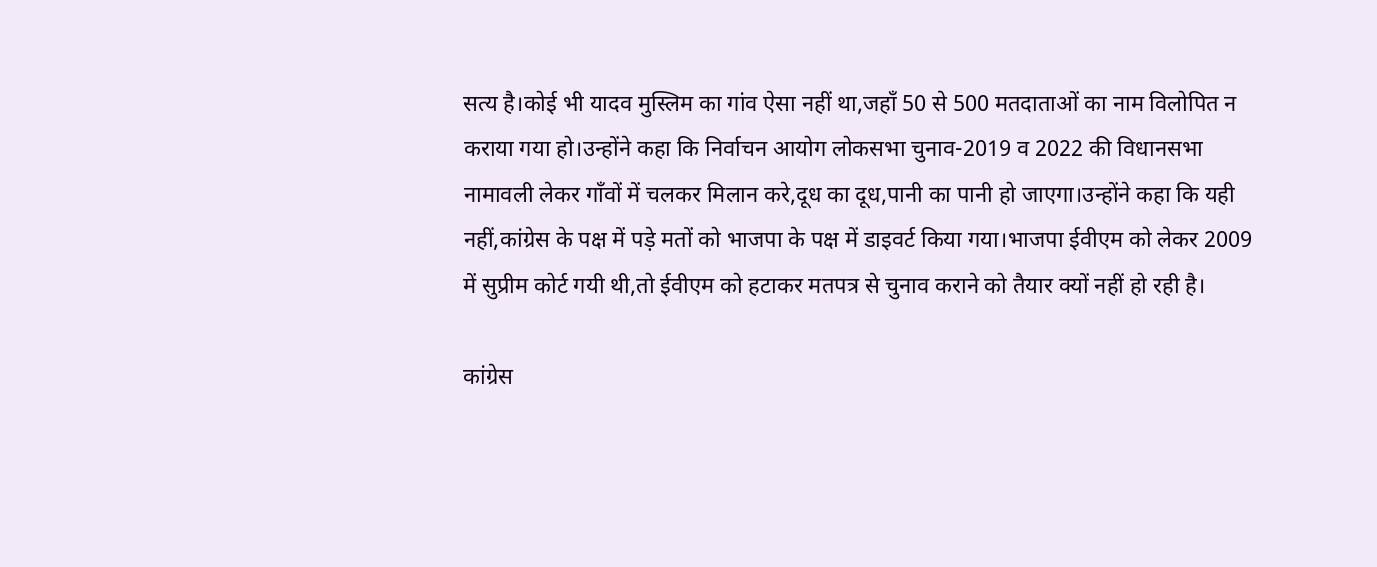सत्य है।कोई भी यादव मुस्लिम का गांव ऐसा नहीं था,जहाँ 50 से 500 मतदाताओं का नाम विलोपित न कराया गया हो।उन्होंने कहा कि निर्वाचन आयोग लोकसभा चुनाव-2019 व 2022 की विधानसभा नामावली लेकर गाँवों में चलकर मिलान करे,दूध का दूध,पानी का पानी हो जाएगा।उन्होंने कहा कि यही नहीं,कांग्रेस के पक्ष में पड़े मतों को भाजपा के पक्ष में डाइवर्ट किया गया।भाजपा ईवीएम को लेकर 2009 में सुप्रीम कोर्ट गयी थी,तो ईवीएम को हटाकर मतपत्र से चुनाव कराने को तैयार क्यों नहीं हो रही है।

कांग्रेस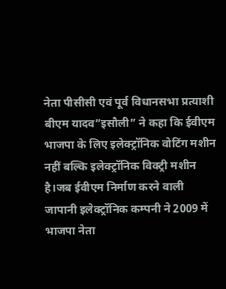नेता पीसीसी एवं पूर्व विधानसभा प्रत्याशी बीएम यादव”इसौली” ने कहा कि ईवीएम भाजपा के लिए इलेक्ट्रॉनिक वोटिंग मशीन नहीं बल्कि इलेक्ट्रॉनिक विक्ट्री मशीन है।जब ईवीएम निर्माण करने वाली जापानी इलेक्ट्रॉनिक कम्पनी ने 2009 में भाजपा नेता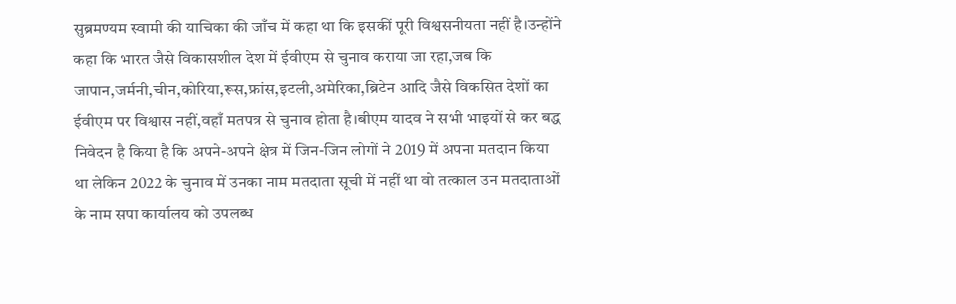सुब्रमण्यम स्वामी की याचिका की जाँच में कहा था कि इसकीं पूरी विश्वसनीयता नहीं है।उन्होंने कहा कि भारत जैसे विकासशील देश में ईवीएम से चुनाव कराया जा रहा,जब कि जापान,जर्मनी,चीन,कोरिया,रूस,फ्रांस,इटली,अमेरिका,ब्रिटेन आदि जैसे विकसित देशों का ईवीएम पर विश्वास नहीं,वहाँ मतपत्र से चुनाव होता है।बीएम यादव ने सभी भाइयों से कर बद्ध निवेदन है किया है कि अपने-अपने क्षेत्र में जिन-जिन लोगों ने 2019 में अपना मतदान किया था लेकिन 2022 के चुनाव में उनका नाम मतदाता सूची में नहीं था वो तत्काल उन मतदाताओं के नाम सपा कार्यालय को उपलब्ध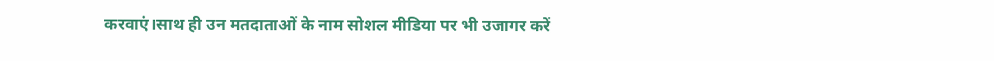करवाएं।साथ ही उन मतदाताओं के नाम सोशल मीडिया पर भी उजागर करें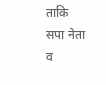ताकि सपा नेता व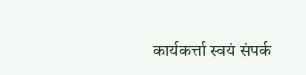कार्यकर्त्ता स्वयं संपर्क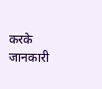करके जानकारी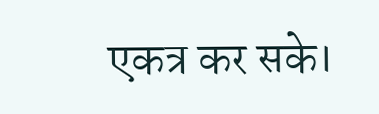एकत्र कर सके।